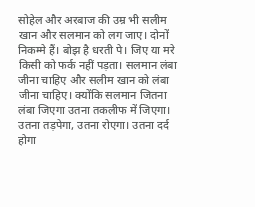सोहेल और अरबाज की उम्र भी सलीम खान और सलमान को लग जाए। दोनों निकम्मे हैं। बोझ है धरती पे। जिए या मरे किसी को फर्क नहीं पड़ता। सलमान लंबा जीना चाहिए और सलीम खान को लंबा जीना चाहिए। क्योंकि सलमान जितना लंबा जिएगा उतना तकलीफ में जिएगा। उतना तड़पेगा, उतना रोएगा। उतना दर्द होगा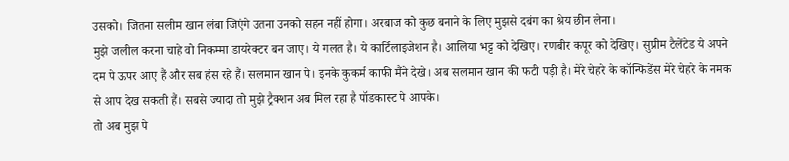उसको। जितना सलीम खान लंबा जिएंगे उतना उनको सहन नहीं होगा। अरबाज को कुछ बनाने के लिए मुझसे दबंग का श्रेय छीन लेना।
मुझे जलील करना चाहे वो निकम्मा डायरेक्टर बन जाए। ये गलत है। ये कार्टिलाइजेशन है। आलिया भट्ट को देखिए। रणबीर कपूर को देखिए। सुप्रीम टैलेंटेड ये अपने दम पे ऊपर आए हैं और सब हंस रहे हैं। सलमान खान पे। इनके कुकर्म काफी मैंने देखे। अब सलमान खान की फटी पड़ी है। मेरे चेहरे के कॉन्फिडेंस मेरे चेहरे के नमक से आप देख सकती हैं। सबसे ज्यादा तो मुझे ट्रैक्शन अब मिल रहा है पॉडकास्ट पे आपके।
तो अब मुझ पे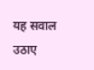यह सवाल उठाए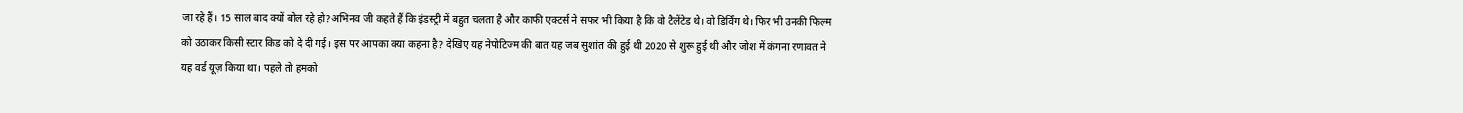जा रहे हैं। 15 साल बाद क्यों बोल रहे हो?अभिनव जी कहते हैं कि इंडस्ट्री में बहुत चलता है और काफी एक्टर्स ने सफर भी किया है कि वो टैलेंटेड थे। वो डिर्विंग थे। फिर भी उनकी फिल्म को उठाकर किसी स्टार किड को दे दी गई। इस पर आपका क्या कहना है? देखिए यह नेपोटिज्म की बात यह जब सुशांत की हुई थी 2020 से शुरू हुई थी और जोश में कंगना रणावत ने यह वर्ड यूज़ किया था। पहले तो हमको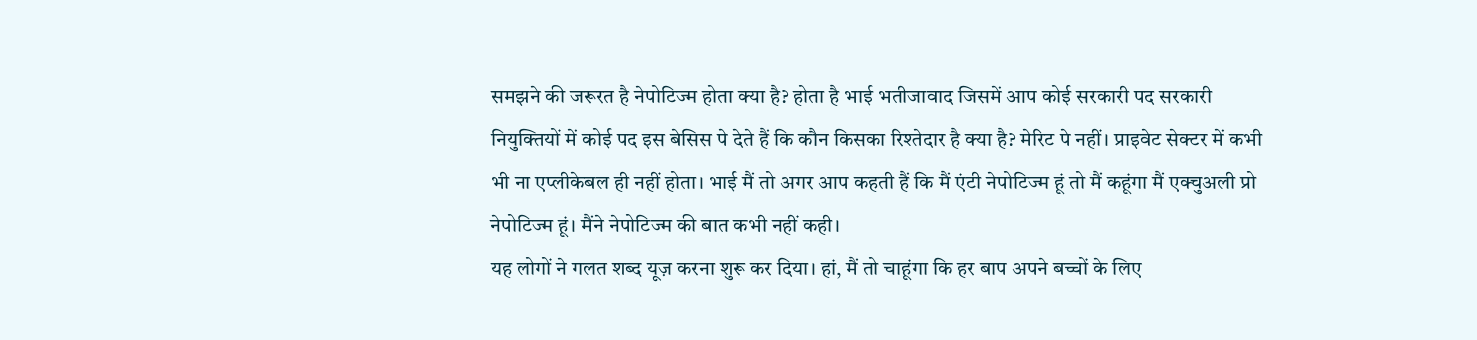समझने की जरूरत है नेपोटिज्म होता क्या है? होता है भाई भतीजावाद जिसमें आप कोई सरकारी पद सरकारी नियुक्तियों में कोई पद इस बेसिस पे देते हैं कि कौन किसका रिश्तेदार है क्या है? मेरिट पे नहीं। प्राइवेट सेक्टर में कभी भी ना एप्लीकेबल ही नहीं होता। भाई मैं तो अगर आप कहती हैं कि मैं एंटी नेपोटिज्म हूं तो मैं कहूंगा मैं एक्चुअली प्रो नेपोटिज्म हूं। मैंने नेपोटिज्म की बात कभी नहीं कही।
यह लोगों ने गलत शब्द यूज़ करना शुरू कर दिया। हां, मैं तो चाहूंगा कि हर बाप अपने बच्चों के लिए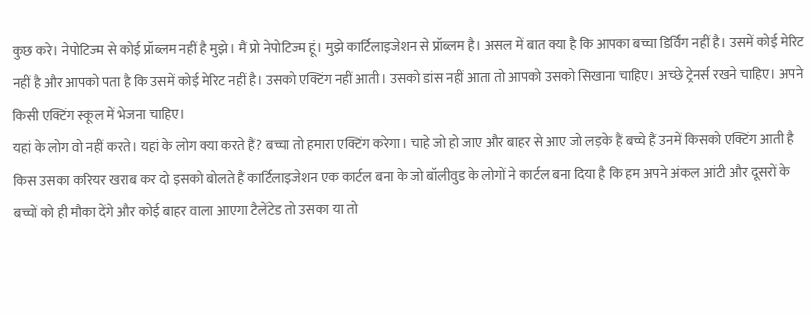कुछ करे। नेपोटिज्म से कोई प्रॉब्लम नहीं है मुझे। मैं प्रो नेपोटिज्म हूं। मुझे कार्टिलाइजेशन से प्रॉब्लम है। असल में बात क्या है कि आपका बच्चा डिर्विंग नहीं है। उसमें कोई मेरिट नहीं है और आपको पता है कि उसमें कोई मेरिट नहीं है। उसको एक्टिंग नहीं आती। उसको डांस नहीं आता तो आपको उसको सिखाना चाहिए। अच्छे ट्रेनर्स रखने चाहिए। अपने किसी एक्टिंग स्कूल में भेजना चाहिए।
यहां के लोग वो नहीं करते। यहां के लोग क्या करते हैं? बच्चा तो हमारा एक्टिंग करेगा। चाहे जो हो जाए और बाहर से आए जो लड़के हैं बच्चे हैं उनमें किसको एक्टिंग आती है किस उसका करियर खराब कर दो इसको बोलते हैं कार्टिलाइजेशन एक कार्टल बना के जो बॉलीवुड के लोगों ने कार्टल बना दिया है कि हम अपने अंकल आंटी और दूसरों के बच्चों को ही मौका देंगे और कोई बाहर वाला आएगा टैलेंटेड तो उसका या तो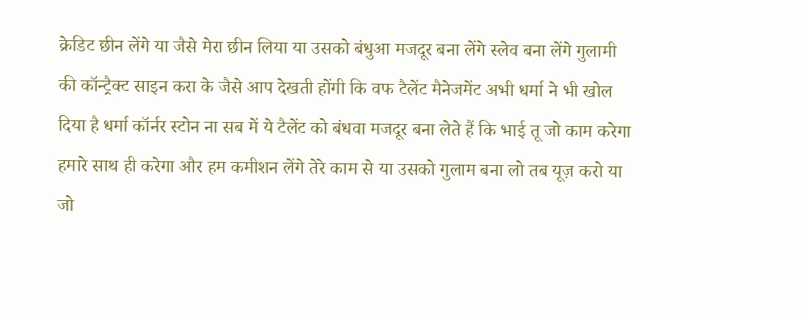क्रेडिट छीन लेंगे या जैसे मेरा छीन लिया या उसको बंधुआ मजदूर बना लेंगे स्लेव बना लेंगे गुलामी की कॉन्ट्रैक्ट साइन करा के जैसे आप देखती होंगी कि वफ टैलेंट मैनेजमेंट अभी धर्मा ने भी खोल दिया है धर्मा कॉर्नर स्टोन ना सब में ये टैलेंट को बंधवा मजदूर बना लेते हैं कि भाई तू जो काम करेगा हमारे साथ ही करेगा और हम कमीशन लेंगे तेरे काम से या उसको गुलाम बना लो तब यूज़ करो या जो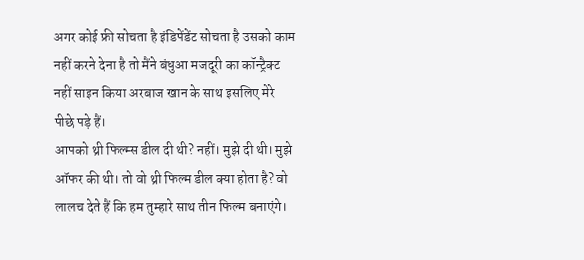अगर कोई फ्री सोचता है इंडिपेंडेंट सोचता है उसको काम नहीं करने देना है तो मैंने बंधुआ मजदूरी का कॉन्ट्रैक्ट नहीं साइन किया अरबाज खान के साथ इसलिए मेरे पीछे पड़े हैं।
आपको थ्री फिल्म्स डील दी थी? नहीं। मुझे दी थी। मुझे ऑफर की थी। तो वो थ्री फिल्म डील क्या होता है? वो लालच देते हैं कि हम तुम्हारे साथ तीन फिल्म बनाएंगे।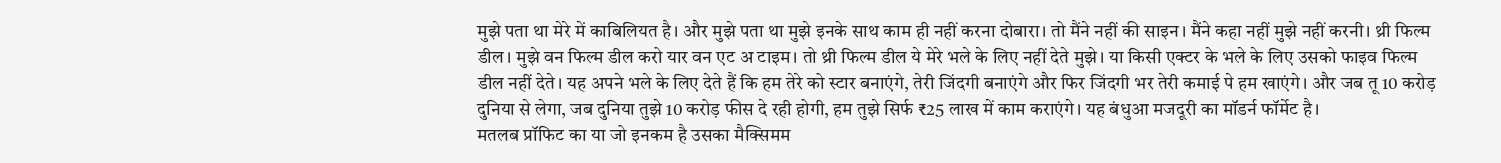मुझे पता था मेरे में काबिलियत है। और मुझे पता था मुझे इनके साथ काम ही नहीं करना दोबारा। तो मैंने नहीं की साइन। मैंने कहा नहीं मुझे नहीं करनी। थ्री फिल्म डील। मुझे वन फिल्म डील करो यार वन एट अ टाइम। तो थ्री फिल्म डील ये मेरे भले के लिए नहीं देते मुझे। या किसी एक्टर के भले के लिए उसको फाइव फिल्म डील नहीं देते। यह अपने भले के लिए देते हैं कि हम तेरे को स्टार बनाएंगे, तेरी जिंदगी बनाएंगे और फिर जिंदगी भर तेरी कमाई पे हम खाएंगे। और जब तू 10 करोड़ दुनिया से लेगा, जब दुनिया तुझे 10 करोड़ फीस दे रही होगी, हम तुझे सिर्फ ₹25 लाख में काम कराएंगे। यह बंधुआ मजदूरी का मॉडर्न फॉर्मेट है।
मतलब प्रॉफिट का या जो इनकम है उसका मैक्सिमम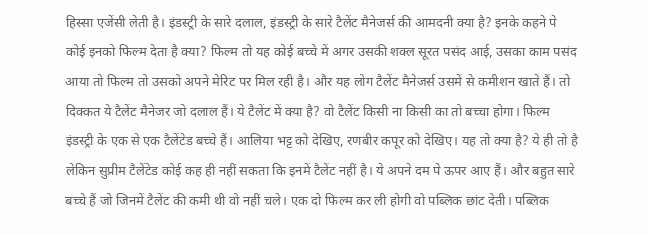हिस्सा एजेंसी लेती है। इंडस्ट्री के सारे दलाल, इंडस्ट्री के सारे टैलेंट मैनेजर्स की आमदनी क्या है? इनके कहने पे कोई इनको फिल्म देता है क्या? फिल्म तो यह कोई बच्चे में अगर उसकी शक्ल सूरत पसंद आई, उसका काम पसंद आया तो फिल्म तो उसको अपने मेरिट पर मिल रही है। और यह लोग टैलेंट मैनेजर्स उसमें से कमीशन खाते हैं। तो दिक्कत ये टैलेंट मैनेजर जो दलाल हैं। ये टैलेंट में क्या है? वो टैलेंट किसी ना किसी का तो बच्चा होगा। फिल्म इंडस्ट्री के एक से एक टैलेंटेड बच्चे हैं। आलिया भट्ट को देखिए, रणबीर कपूर को देखिए। यह तो क्या है? ये ही तो है लेकिन सुप्रीम टैलेंटेड कोई कह ही नहीं सकता कि इनमें टैलेंट नहीं है। ये अपने दम पे ऊपर आए हैं। और बहुत सारे बच्चे हैं जो जिनमें टैलेंट की कमी थी वो नहीं चले। एक दो फिल्म कर ली होगी वो पब्लिक छांट देती। पब्लिक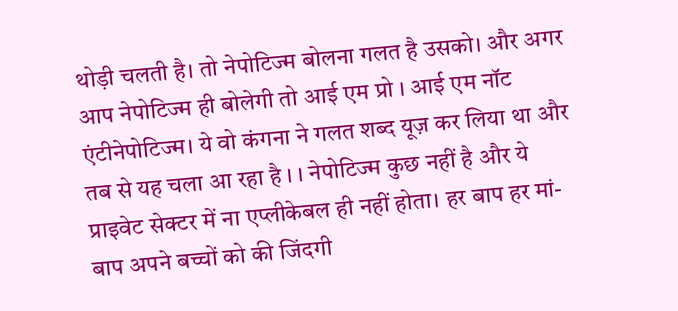थोड़ी चलती है। तो नेपोटिज्म बोलना गलत है उसको। और अगर आप नेपोटिज्म ही बोलेगी तो आई एम प्रो । आई एम नॉट एंटीनेपोटिज्म। ये वो कंगना ने गलत शब्द यूज़ कर लिया था और तब से यह चला आ रहा है । । नेपोटिज्म कुछ नहीं है और ये प्राइवेट सेक्टर में ना एप्लीकेबल ही नहीं होता। हर बाप हर मां-बाप अपने बच्चों को की जिंदगी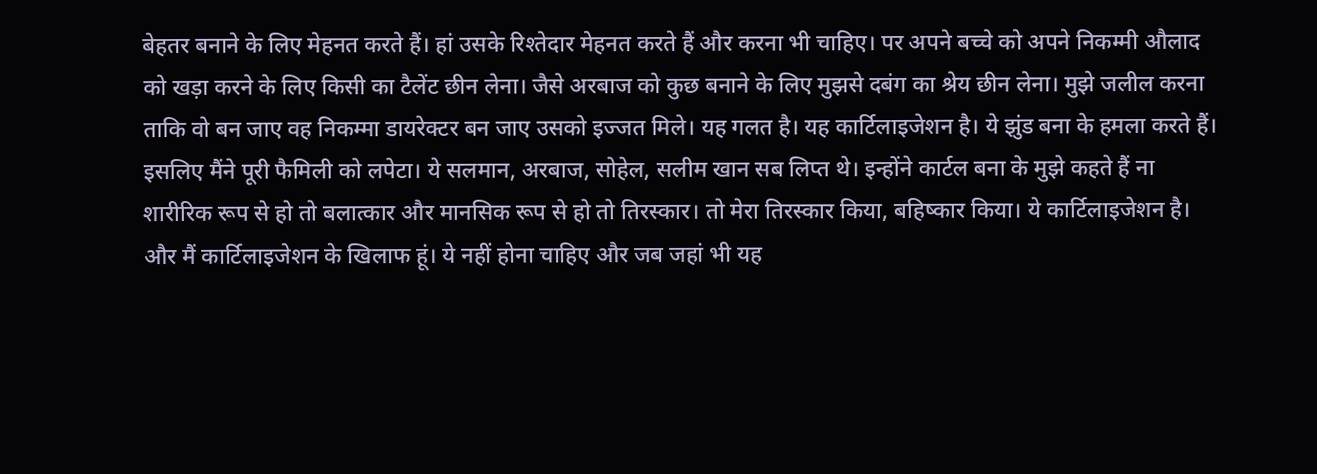बेहतर बनाने के लिए मेहनत करते हैं। हां उसके रिश्तेदार मेहनत करते हैं और करना भी चाहिए। पर अपने बच्चे को अपने निकम्मी औलाद को खड़ा करने के लिए किसी का टैलेंट छीन लेना। जैसे अरबाज को कुछ बनाने के लिए मुझसे दबंग का श्रेय छीन लेना। मुझे जलील करना ताकि वो बन जाए वह निकम्मा डायरेक्टर बन जाए उसको इज्जत मिले। यह गलत है। यह कार्टिलाइजेशन है। ये झुंड बना के हमला करते हैं। इसलिए मैंने पूरी फैमिली को लपेटा। ये सलमान, अरबाज, सोहेल, सलीम खान सब लिप्त थे। इन्होंने कार्टल बना के मुझे कहते हैं ना शारीरिक रूप से हो तो बलात्कार और मानसिक रूप से हो तो तिरस्कार। तो मेरा तिरस्कार किया, बहिष्कार किया। ये कार्टिलाइजेशन है। और मैं कार्टिलाइजेशन के खिलाफ हूं। ये नहीं होना चाहिए और जब जहां भी यह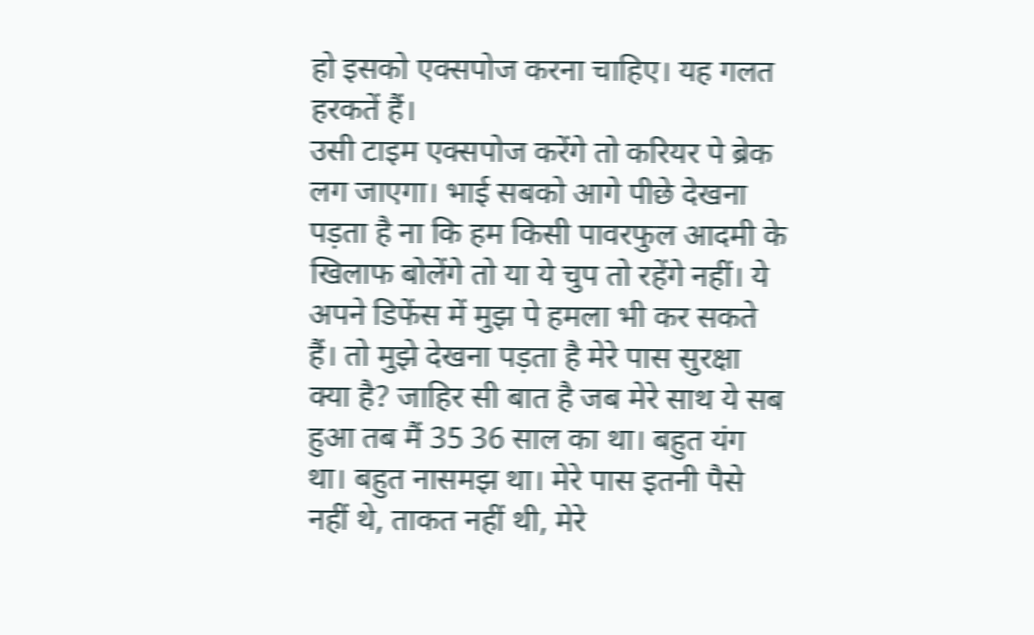हो इसको एक्सपोज करना चाहिए। यह गलत हरकतें हैं।
उसी टाइम एक्सपोज करेंगे तो करियर पे ब्रेक लग जाएगा। भाई सबको आगे पीछे देखना पड़ता है ना कि हम किसी पावरफुल आदमी के खिलाफ बोलेंगे तो या ये चुप तो रहेंगे नहीं। ये अपने डिफेंस में मुझ पे हमला भी कर सकते हैं। तो मुझे देखना पड़ता है मेरे पास सुरक्षा क्या है? जाहिर सी बात है जब मेरे साथ ये सब हुआ तब मैं 35 36 साल का था। बहुत यंग था। बहुत नासमझ था। मेरे पास इतनी पैसे नहीं थे, ताकत नहीं थी, मेरे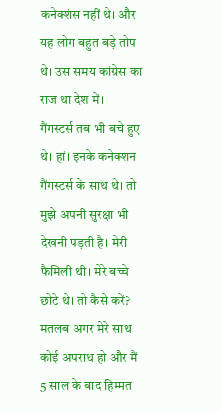कनेक्शंस नहीं थे। और यह लोग बहुत बड़े तोप थे। उस समय कांग्रेस का राज था देश में।
गैंगस्टर्स तब भी बचे हुए थे। हां। इनके कनेक्शन गैंगस्टर्स के साथ थे। तो मुझे अपनी सुरक्षा भी देखनी पड़ती है। मेरी फैमिली थी। मेरे बच्चे छोटे थे। तो कैसे करें? मतलब अगर मेरे साथ कोई अपराध हो और मैं 5 साल के बाद हिम्मत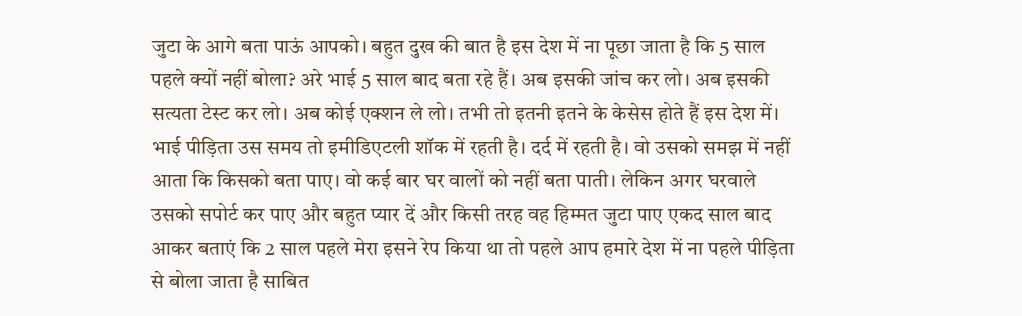जुटा के आगे बता पाऊं आपको। बहुत दुख की बात है इस देश में ना पूछा जाता है कि 5 साल पहले क्यों नहीं बोला? अरे भाई 5 साल बाद बता रहे हैं। अब इसकी जांच कर लो। अब इसकी सत्यता टेस्ट कर लो। अब कोई एक्शन ले लो। तभी तो इतनी इतने के केसेस होते हैं इस देश में। भाई पीड़िता उस समय तो इमीडिएटली शॉक में रहती है। दर्द में रहती है। वो उसको समझ में नहीं आता कि किसको बता पाए। वो कई बार घर वालों को नहीं बता पाती। लेकिन अगर घरवाले उसको सपोर्ट कर पाए और बहुत प्यार दें और किसी तरह वह हिम्मत जुटा पाए एकद साल बाद आकर बताएं कि 2 साल पहले मेरा इसने रेप किया था तो पहले आप हमारे देश में ना पहले पीड़िता से बोला जाता है साबित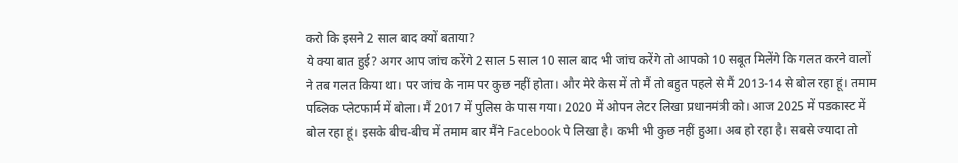करो कि इसने 2 साल बाद क्यों बताया?
ये क्या बात हुई? अगर आप जांच करेंगे 2 साल 5 साल 10 साल बाद भी जांच करेंगे तो आपको 10 सबूत मिलेंगे कि गलत करने वालों ने तब गलत किया था। पर जांच के नाम पर कुछ नहीं होता। और मेरे केस में तो मैं तो बहुत पहले से मैं 2013-14 से बोल रहा हूं। तमाम पब्लिक प्लेटफार्म में बोला। मैं 2017 में पुलिस के पास गया। 2020 में ओपन लेटर लिखा प्रधानमंत्री को। आज 2025 में पडकास्ट में बोल रहा हूं। इसके बीच-बीच में तमाम बार मैंने Facebook पे लिखा है। कभी भी कुछ नहीं हुआ। अब हो रहा है। सबसे ज्यादा तो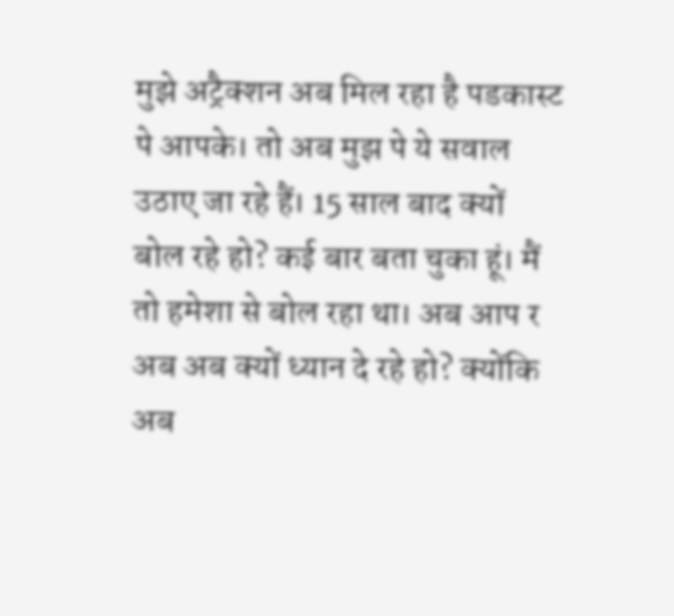मुझे अट्रैक्शन अब मिल रहा है पडकास्ट पे आपके। तो अब मुझ पे ये सवाल उठाए जा रहे हैं। 15 साल बाद क्यों बोल रहे हो? कई बार बता चुका हूं। मैं तो हमेशा से बोल रहा था। अब आप र अब अब क्यों ध्यान दे रहे हो? क्योंकि अब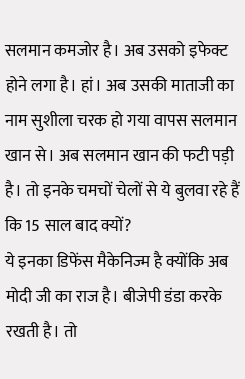सलमान कमजोर है। अब उसको इफेक्ट होने लगा है। हां। अब उसकी माताजी का नाम सुशीला चरक हो गया वापस सलमान खान से। अब सलमान खान की फटी पड़ी है। तो इनके चमचों चेलों से ये बुलवा रहे हैं कि 15 साल बाद क्यों?
ये इनका डिफेंस मैकेनिज्म है क्योंकि अब मोदी जी का राज है। बीजेपी डंडा करके रखती है। तो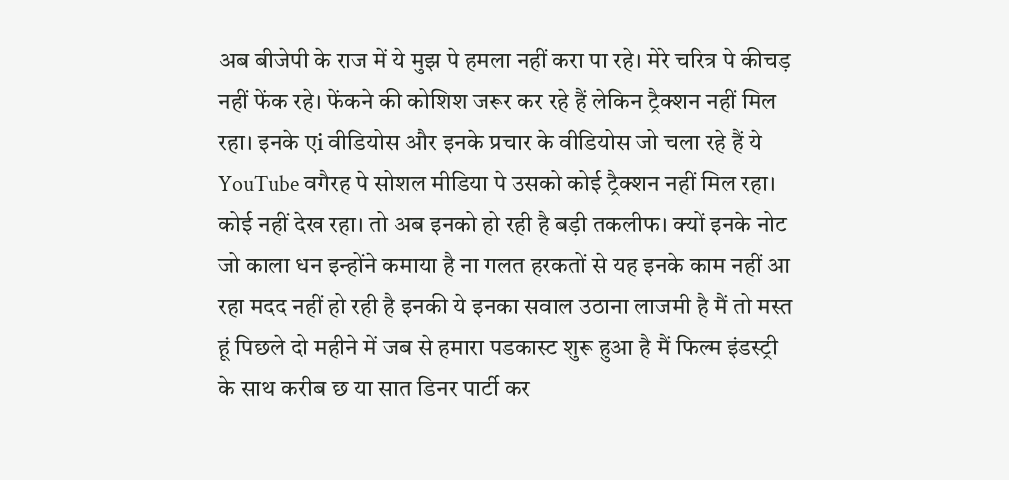अब बीजेपी के राज में ये मुझ पे हमला नहीं करा पा रहे। मेरे चरित्र पे कीचड़ नहीं फेंक रहे। फेंकने की कोशिश जरूर कर रहे हैं लेकिन ट्रैक्शन नहीं मिल रहा। इनके एi वीडियोस और इनके प्रचार के वीडियोस जो चला रहे हैं ये YouTube वगैरह पे सोशल मीडिया पे उसको कोई ट्रैक्शन नहीं मिल रहा। कोई नहीं देख रहा। तो अब इनको हो रही है बड़ी तकलीफ। क्यों इनके नोट जो काला धन इन्होंने कमाया है ना गलत हरकतों से यह इनके काम नहीं आ रहा मदद नहीं हो रही है इनकी ये इनका सवाल उठाना लाजमी है मैं तो मस्त हूं पिछले दो महीने में जब से हमारा पडकास्ट शुरू हुआ है मैं फिल्म इंडस्ट्री के साथ करीब छ या सात डिनर पार्टी कर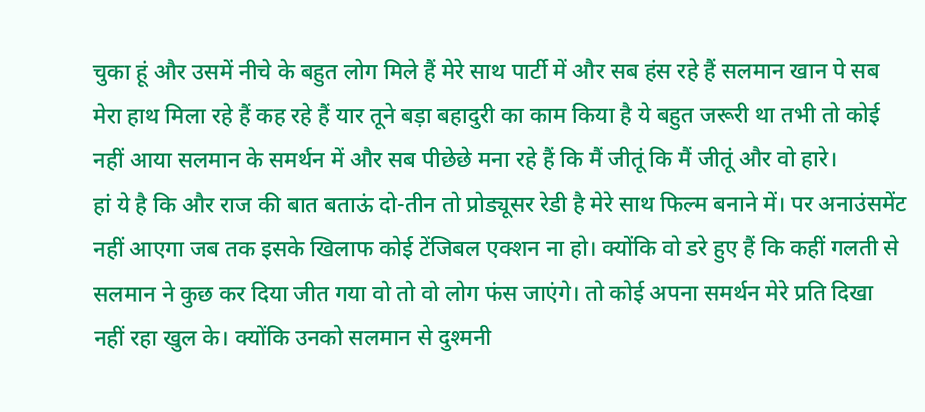चुका हूं और उसमें नीचे के बहुत लोग मिले हैं मेरे साथ पार्टी में और सब हंस रहे हैं सलमान खान पे सब मेरा हाथ मिला रहे हैं कह रहे हैं यार तूने बड़ा बहादुरी का काम किया है ये बहुत जरूरी था तभी तो कोई नहीं आया सलमान के समर्थन में और सब पीछेछे मना रहे हैं कि मैं जीतूं कि मैं जीतूं और वो हारे।
हां ये है कि और राज की बात बताऊं दो-तीन तो प्रोड्यूसर रेडी है मेरे साथ फिल्म बनाने में। पर अनाउंसमेंट नहीं आएगा जब तक इसके खिलाफ कोई टेंजिबल एक्शन ना हो। क्योंकि वो डरे हुए हैं कि कहीं गलती से सलमान ने कुछ कर दिया जीत गया वो तो वो लोग फंस जाएंगे। तो कोई अपना समर्थन मेरे प्रति दिखा नहीं रहा खुल के। क्योंकि उनको सलमान से दुश्मनी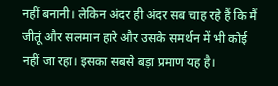नहीं बनानी। लेकिन अंदर ही अंदर सब चाह रहे हैं कि मैं जीतूं और सलमान हारे और उसके समर्थन में भी कोई नहीं जा रहा। इसका सबसे बड़ा प्रमाण यह है।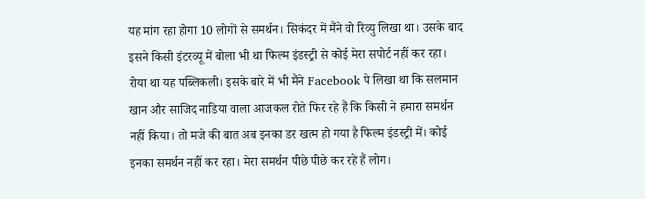यह मांग रहा होगा 10 लोगों से समर्थन। सिकंदर में मैंने वो रिव्यु लिखा था। उसके बाद इसने किसी इंटरव्यू में बोला भी था फिल्म इंडस्ट्री से कोई मेरा सपोर्ट नहीं कर रहा। रोया था यह पब्लिकली। इसके बारे में भी मैंने Facebook पे लिखा था कि सलमान खान और साजिद नाडिया वाला आजकल रोते फिर रहे हैं कि किसी ने हमारा समर्थन नहीं किया। तो मजे की बात अब इनका डर खत्म हो गया है फिल्म इंडस्ट्री में। कोई इनका समर्थन नहीं कर रहा। मेरा समर्थन पीछे पीछे कर रहे हैं लोग।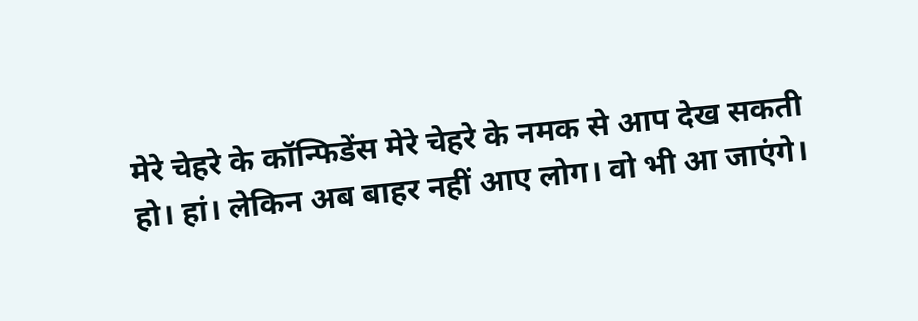मेरे चेहरे के कॉन्फिडेंस मेरे चेहरे के नमक से आप देख सकती हो। हां। लेकिन अब बाहर नहीं आए लोग। वो भी आ जाएंगे।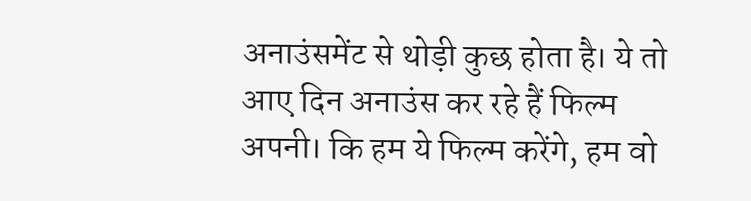अनाउंसमेंट से थोड़ी कुछ होता है। ये तो आए दिन अनाउंस कर रहे हैं फिल्म अपनी। कि हम ये फिल्म करेंगे, हम वो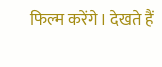फिल्म करेंगे। देखते हैं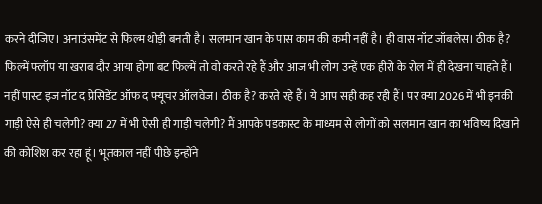करने दीजिए। अनाउंसमेंट से फिल्म थोड़ी बनती है। सलमान खान के पास काम की कमी नहीं है। ही वास नॉट जॉबलेस। ठीक है? फिल्में फ्लॉप या खराब दौर आया होगा बट फिल्में तो वो करते रहे हैं और आज भी लोग उन्हें एक हीरो के रोल में ही देखना चाहते हैं। नहीं पास्ट इज नॉट द प्रेसिडेंट ऑफ द फ्यूचर ऑलवेज। ठीक है? करते रहे हैं। ये आप सही कह रही हैं। पर क्या 2026 में भी इनकी गाड़ी ऐसे ही चलेगी? क्या 27 में भी ऐसी ही गाड़ी चलेगी? मैं आपके पडकास्ट के माध्यम से लोगों को सलमान खान का भविष्य दिखाने की कोशिश कर रहा हूं। भूतकाल नहीं पीछे इन्होंने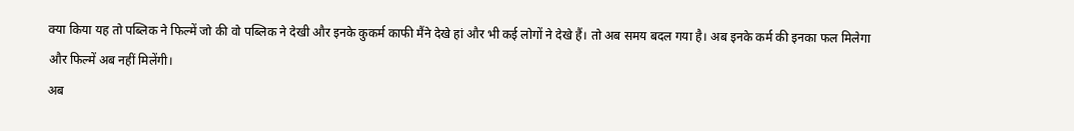क्या किया यह तो पब्लिक ने फिल्में जो की वो पब्लिक ने देखी और इनके कुकर्म काफी मैंने देखे हां और भी कई लोगों ने देखे हैं। तो अब समय बदल गया है। अब इनके कर्म की इनका फल मिलेगा और फिल्में अब नहीं मिलेंगी।
अब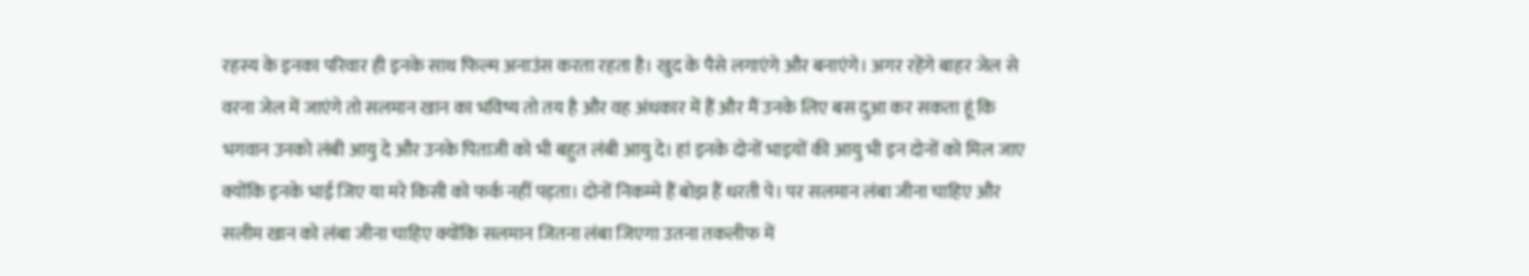रहस्य के इनका परिवार ही इनके साथ फिल्म अनाउंस करता रहता है। खुद के पैसे लगाएंगे और बनाएंगे। अगर रहेंगे बाहर जेल से वरना जेल में जाएंगे तो सलमान खान का भविष्य तो तय है और वह अंधकार में हैं और मैं उनके लिए बस दुआ कर सकता हूं कि भगवान उनको लंबी आयु दे और उनके पिताजी को भी बहुत लंबी आयु दे। हां इनके दोनों भाइयों की आयु भी इन दोनों को मिल जाए क्योंकि इनके भाई जिए या मरे किसी को फर्क नहीं पड़ता। दोनों निकम्मे हैं बोझ हैं धरती पे। पर सलमान लंबा जीना चाहिए और सलीम खान को लंबा जीना चाहिए क्योंकि सलमान जितना लंबा जिएगा उतना तकलीफ में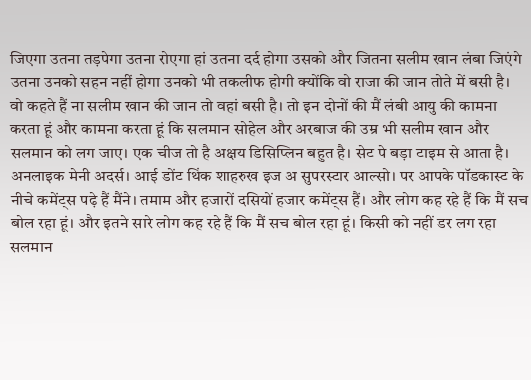जिएगा उतना तड़पेगा उतना रोएगा हां उतना दर्द होगा उसको और जितना सलीम खान लंबा जिएंगे उतना उनको सहन नहीं होगा उनको भी तकलीफ होगी क्योंकि वो राजा की जान तोते में बसी है।
वो कहते हैं ना सलीम खान की जान तो वहां बसी है। तो इन दोनों की मैं लंबी आयु की कामना करता हूं और कामना करता हूं कि सलमान सोहेल और अरबाज की उम्र भी सलीम खान और सलमान को लग जाए। एक चीज तो है अक्षय डिसिप्लिन बहुत है। सेट पे बड़ा टाइम से आता है। अनलाइक मेनी अदर्स। आई डोंट थिंक शाहरुख इज अ सुपरस्टार आल्सो। पर आपके पॉडकास्ट के नीचे कमेंट्स पढ़े हैं मैंने। तमाम और हजारों दसियों हजार कमेंट्स हैं। और लोग कह रहे हैं कि मैं सच बोल रहा हूं। और इतने सारे लोग कह रहे हैं कि मैं सच बोल रहा हूं। किसी को नहीं डर लग रहा सलमान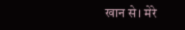खान से। मेरे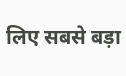लिए सबसे बड़ा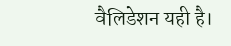वैलिडेशन यही है।